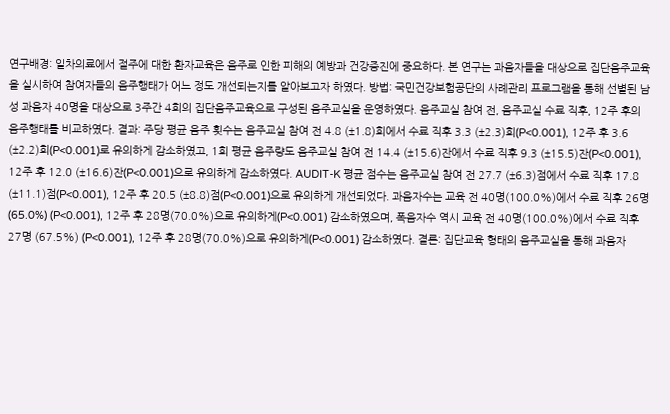연구배경: 일차의료에서 절주에 대한 환자교육은 음주로 인한 피해의 예방과 건강증진에 중요하다. 본 연구는 과음자들을 대상으로 집단음주교육을 실시하여 참여자들의 음주행태가 어느 정도 개선되는지를 알아보고자 하였다. 방법: 국민건강보험공단의 사례관리 프로그램을 통해 선별된 남성 과음자 40명을 대상으로 3주간 4회의 집단음주교육으로 구성된 음주교실을 운영하였다. 음주교실 참여 전, 음주교실 수료 직후, 12주 후의 음주행태를 비교하였다. 결과: 주당 평균 음주 횟수는 음주교실 참여 전 4.8 (±1.8)회에서 수료 직후 3.3 (±2.3)회(P<0.001), 12주 후 3.6 (±2.2)회(P<0.001)로 유의하게 감소하였고, 1회 평균 음주량도 음주교실 참여 전 14.4 (±15.6)잔에서 수료 직후 9.3 (±15.5)잔(P<0.001), 12주 후 12.0 (±16.6)잔(P<0.001)으로 유의하게 감소하였다. AUDIT-K 평균 점수는 음주교실 참여 전 27.7 (±6.3)점에서 수료 직후 17.8 (±11.1)점(P<0.001), 12주 후 20.5 (±8.8)점(P<0.001)으로 유의하게 개선되었다. 과음자수는 교육 전 40명(100.0%)에서 수료 직후 26명(65.0%) (P<0.001), 12주 후 28명(70.0%)으로 유의하게(P<0.001) 감소하였으며, 폭음자수 역시 교육 전 40명(100.0%)에서 수료 직후 27명 (67.5%) (P<0.001), 12주 후 28명(70.0%)으로 유의하게(P<0.001) 감소하였다. 결론: 집단교육 형태의 음주교실을 통해 과음자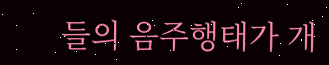들의 음주행태가 개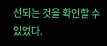선되는 것을 확인할 수 있었다.